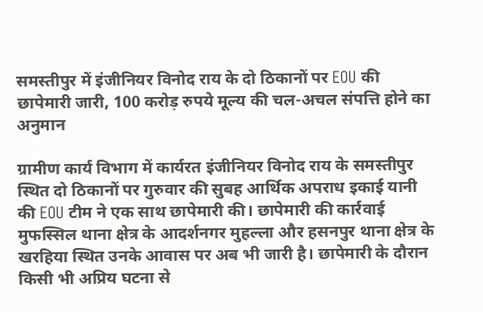समस्तीपुर में इंजीनियर विनोद राय के दो ठिकानों पर EOU की छापेमारी जारी, 100 करोड़ रुपये मूल्य की चल-अचल संपत्ति होने का अनुमान

ग्रामीण कार्य विभाग में कार्यरत इंजीनियर विनोद राय के समस्तीपुर स्थित दो ठिकानों पर गुरुवार की सुबह आर्थिक अपराध इकाई यानी की EOU टीम ने एक साथ छापेमारी की। छापेमारी की कार्रवाई मुफस्सिल थाना क्षेत्र के आदर्शनगर मुहल्ला और हसनपुर थाना क्षेत्र के खरहिया स्थित उनके आवास पर अब भी जारी है। छापेमारी के दौरान किसी भी अप्रिय घटना से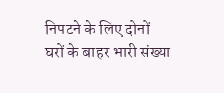निपटने के लिए दोनों घरों के बाहर भारी संख्या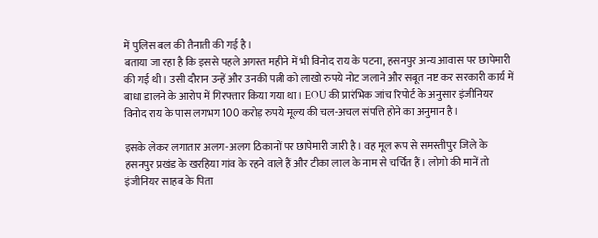में पुलिस बल की तैनाती की गई है।
बताया जा रहा है कि इससे पहले अगस्त महीने में भी विनोद राय के पटना, हसनपुर अन्य आवास पर छापेमारी की गई थी। उसी दौरान उन्हें और उनकी पत्नी को लाखो रुपये नोट जलाने और सबूत नष्ट कर सरकारी कार्य में बाधा डालने के आरोप में गिरफ्तार किया गया था। EOU की प्रारंभिक जांच रिपोर्ट के अनुसार इंजीनियर विनोद राय के पास लगभग 100 करोड़ रुपये मूल्य की चल-अचल संपत्ति होने का अनुमान है।

इसके लेकर लगातार अलग-अलग ठिकानों पर छापेमारी जारी है। वह मूल रूप से समस्तीपुर जिले के हसनपुर प्रखंड के खरहिया गांव के रहने वाले हैं और टीका लाल के नाम से चर्चित हैं। लोगो की मानें तो इंजीनियर साहब के पिता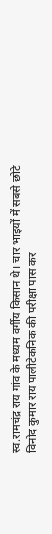स्व.रामचंद्र राय गांव के मध्यम वर्गीय किसान थे। चार भाइयों में सबसे छोटे विनोद कुमार राय पालीटेकनिक की परीक्षा पास कर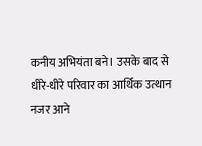कनीय अभियंता बने। उसके बाद से धीरे-धीरे परिवार का आर्थिक उत्थान नजर आने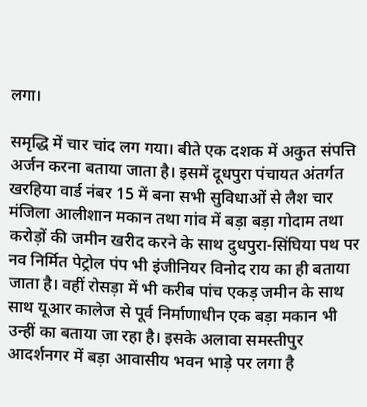लगा।

समृद्धि में चार चांद लग गया। बीते एक दशक में अकुत संपत्ति अर्जन करना बताया जाता है। इसमें दूधपुरा पंचायत अंतर्गत खरहिया वार्ड नंबर 15 में बना सभी सुविधाओं से लैश चार मंजिला आलीशान मकान तथा गांव में बड़ा बड़ा गोदाम तथा करोड़ों की जमीन खरीद करने के साथ दुधपुरा-सिंघिया पथ पर नव निर्मित पेट्रोल पंप भी इंजीनियर विनोद राय का ही बताया जाता है। वहीं रोसड़ा में भी करीब पांच एकड़ जमीन के साथ साथ यूआर कालेज से पूर्व निर्माणाधीन एक बड़ा मकान भी उन्हीं का बताया जा रहा है। इसके अलावा समस्तीपुर आदर्शनगर में बड़ा आवासीय भवन भाड़े पर लगा है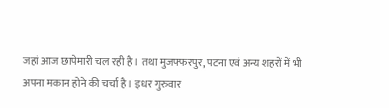जहां आज छापेमारी चल रही है। तथा मुजफ्फरपुर, पटना एवं अन्य शहरों में भी अपना मकान होने की चर्चा है। इधर गुरुवार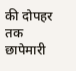की दोपहर तक छापेमारी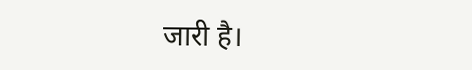जारी है।